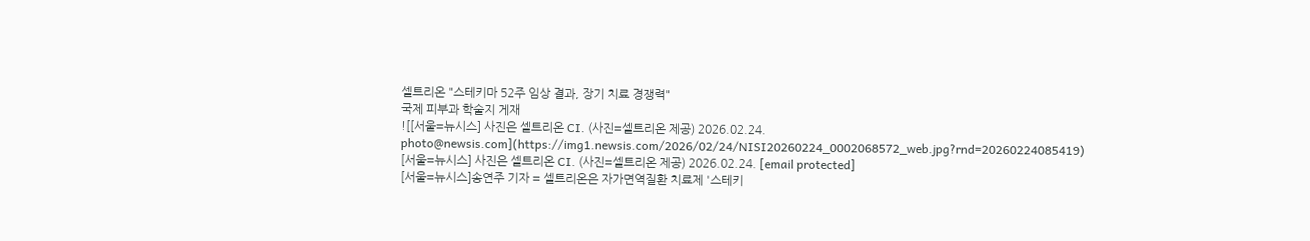셀트리온 "스테키마 52주 임상 결과, 장기 치료 경쟁력"
국제 피부과 학술지 게재
![[서울=뉴시스] 사진은 셀트리온 CI. (사진=셀트리온 제공) 2026.02.24. photo@newsis.com](https://img1.newsis.com/2026/02/24/NISI20260224_0002068572_web.jpg?rnd=20260224085419)
[서울=뉴시스] 사진은 셀트리온 CI. (사진=셀트리온 제공) 2026.02.24. [email protected]
[서울=뉴시스]송연주 기자 = 셀트리온은 자가면역질환 치료제 '스테키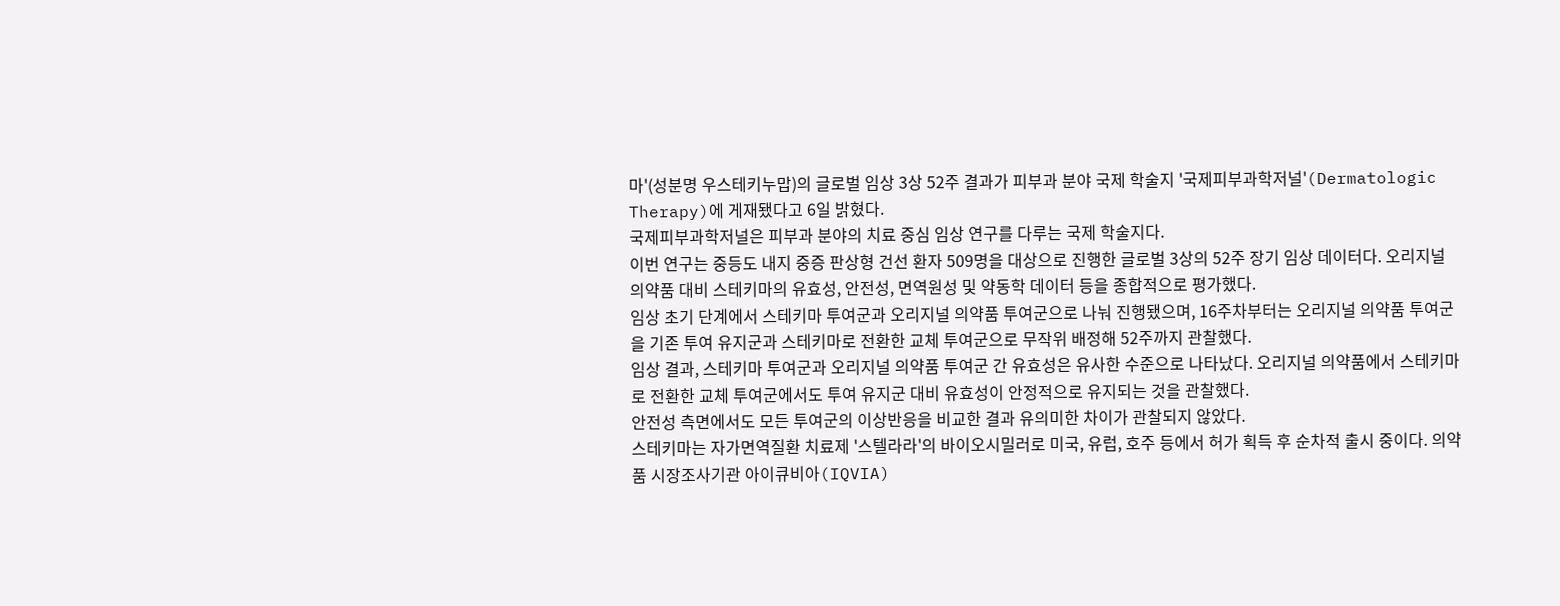마'(성분명 우스테키누맙)의 글로벌 임상 3상 52주 결과가 피부과 분야 국제 학술지 '국제피부과학저널'(Dermatologic Therapy)에 게재됐다고 6일 밝혔다.
국제피부과학저널은 피부과 분야의 치료 중심 임상 연구를 다루는 국제 학술지다.
이번 연구는 중등도 내지 중증 판상형 건선 환자 509명을 대상으로 진행한 글로벌 3상의 52주 장기 임상 데이터다. 오리지널 의약품 대비 스테키마의 유효성, 안전성, 면역원성 및 약동학 데이터 등을 종합적으로 평가했다.
임상 초기 단계에서 스테키마 투여군과 오리지널 의약품 투여군으로 나눠 진행됐으며, 16주차부터는 오리지널 의약품 투여군을 기존 투여 유지군과 스테키마로 전환한 교체 투여군으로 무작위 배정해 52주까지 관찰했다.
임상 결과, 스테키마 투여군과 오리지널 의약품 투여군 간 유효성은 유사한 수준으로 나타났다. 오리지널 의약품에서 스테키마로 전환한 교체 투여군에서도 투여 유지군 대비 유효성이 안정적으로 유지되는 것을 관찰했다.
안전성 측면에서도 모든 투여군의 이상반응을 비교한 결과 유의미한 차이가 관찰되지 않았다.
스테키마는 자가면역질환 치료제 '스텔라라'의 바이오시밀러로 미국, 유럽, 호주 등에서 허가 획득 후 순차적 출시 중이다. 의약품 시장조사기관 아이큐비아(IQVIA)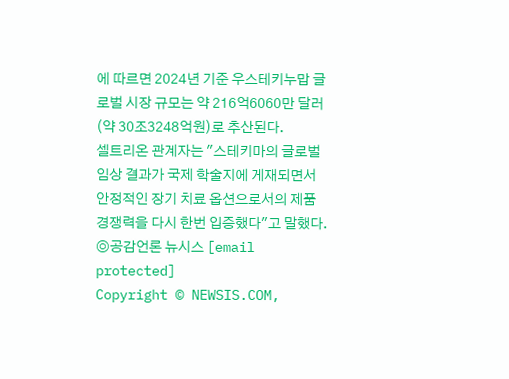에 따르면 2024년 기준 우스테키누맙 글로벌 시장 규모는 약 216억6060만 달러(약 30조3248억원)로 추산된다.
셀트리온 관계자는 "스테키마의 글로벌 임상 결과가 국제 학술지에 게재되면서 안정적인 장기 치료 옵션으로서의 제품 경쟁력을 다시 한번 입증했다"고 말했다.
◎공감언론 뉴시스 [email protected]
Copyright © NEWSIS.COM,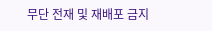무단 전재 및 재배포 금지